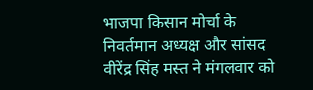भाजपा किसान मोर्चा के निवर्तमान अध्यक्ष और सांसद वीरेंद्र सिंह मस्त ने मंगलवार को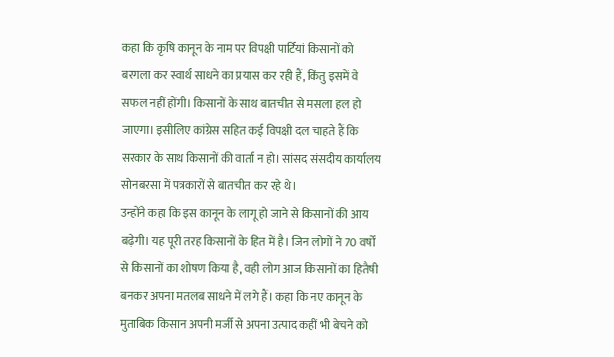कहा कि कृषि कानून के नाम पर विपक्षी पार्टियां किसानों को बरगला कर स्वार्थ साधने का प्रयास कर रही हैं, किंतु इसमें वे सफल नहीं होंगी। किसानों के साथ बातचीत से मसला हल हो जाएगा। इसीलिए कांग्रेस सहित कई विपक्षी दल चाहते हैं कि सरकार के साथ किसानों की वार्ता न हो। सांसद संसदीय कार्यालय सोनबरसा में पत्रकारों से बातचीत कर रहे थे।
उन्होंने कहा कि इस कानून के लागू हो जाने से किसानों की आय बढ़ेगी। यह पूरी तरह किसानों के हित में है। जिन लोगों ने 70 वर्षों से किसानों का शोषण किया है, वही लोग आज किसानों का हितैषी बनकर अपना मतलब साधने में लगे हैं। कहा कि नए कानून के मुताबिक किसान अपनी मर्जी से अपना उत्पाद कहीं भी बेचने को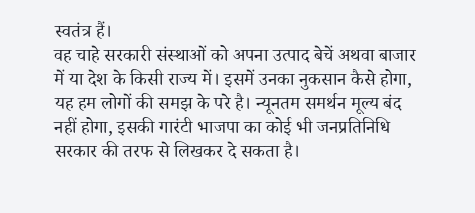स्वतंत्र हैं।
वह चाहे सरकारी संस्थाओं को अपना उत्पाद बेचें अथवा बाजार में या देश के किसी राज्य में। इसमें उनका नुकसान कैसे होगा, यह हम लोगों की समझ के परे है। न्यूनतम समर्थन मूल्य बंद नहीं होगा, इसकी गारंटी भाजपा का कोई भी जनप्रतिनिधि सरकार की तरफ से लिखकर दे सकता है।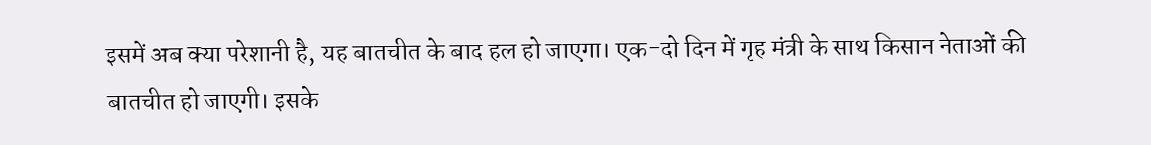इसमें अब क्या परेशानी है, यह बातचीत के बाद हल हो जाएगा। एक-दो दिन में गृह मंत्री के साथ किसान नेताओं की बातचीत हो जाएगी। इसके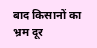बाद किसानों का भ्रम दूर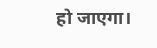हो जाएगा।